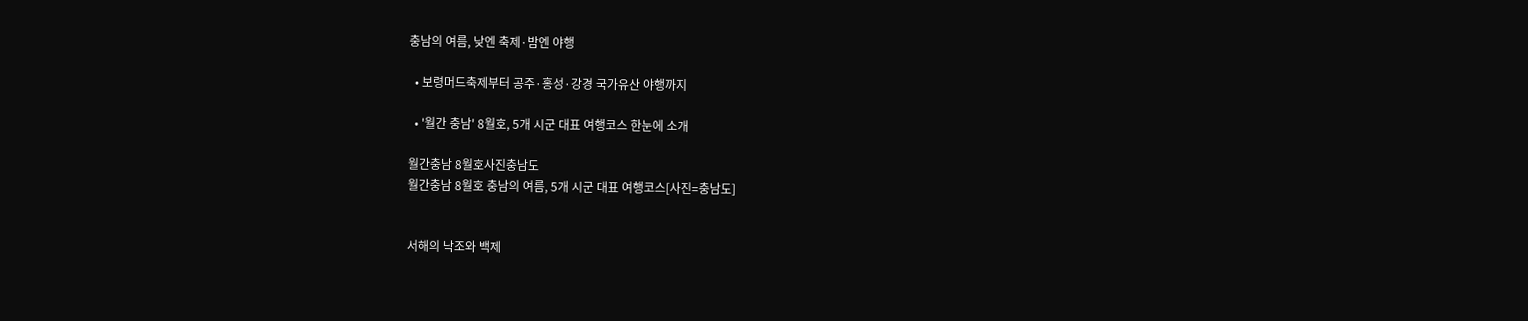충남의 여름, 낮엔 축제·밤엔 야행

  • 보령머드축제부터 공주·홍성·강경 국가유산 야행까지

  • '월간 충남' 8월호, 5개 시군 대표 여행코스 한눈에 소개

월간충남 8월호사진충남도
월간충남 8월호 충남의 여름, 5개 시군 대표 여행코스[사진=충남도]


서해의 낙조와 백제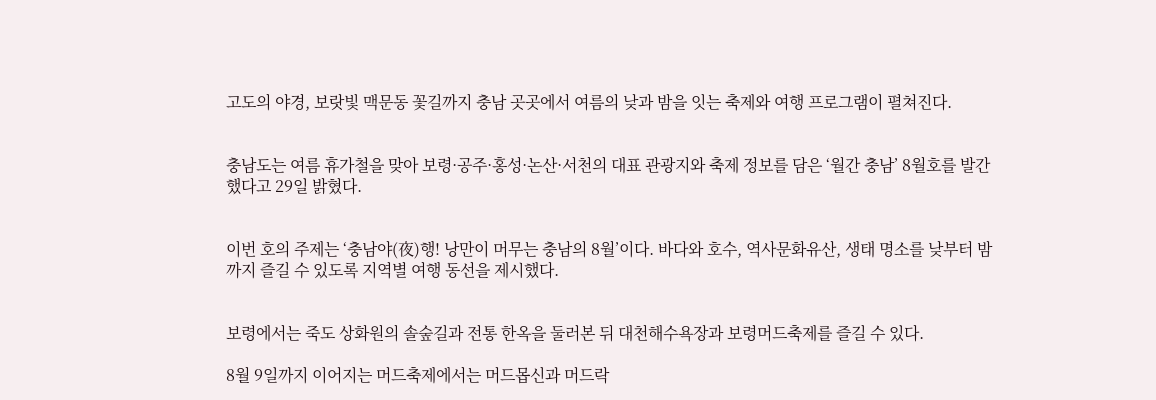고도의 야경, 보랏빛 맥문동 꽃길까지 충남 곳곳에서 여름의 낮과 밤을 잇는 축제와 여행 프로그램이 펼쳐진다.


충남도는 여름 휴가철을 맞아 보령·공주·홍성·논산·서천의 대표 관광지와 축제 정보를 담은 ‘월간 충남’ 8월호를 발간했다고 29일 밝혔다.


이번 호의 주제는 ‘충남야(夜)행! 낭만이 머무는 충남의 8월’이다. 바다와 호수, 역사문화유산, 생태 명소를 낮부터 밤까지 즐길 수 있도록 지역별 여행 동선을 제시했다.


보령에서는 죽도 상화원의 솔숲길과 전통 한옥을 둘러본 뒤 대천해수욕장과 보령머드축제를 즐길 수 있다.

8월 9일까지 이어지는 머드축제에서는 머드몹신과 머드락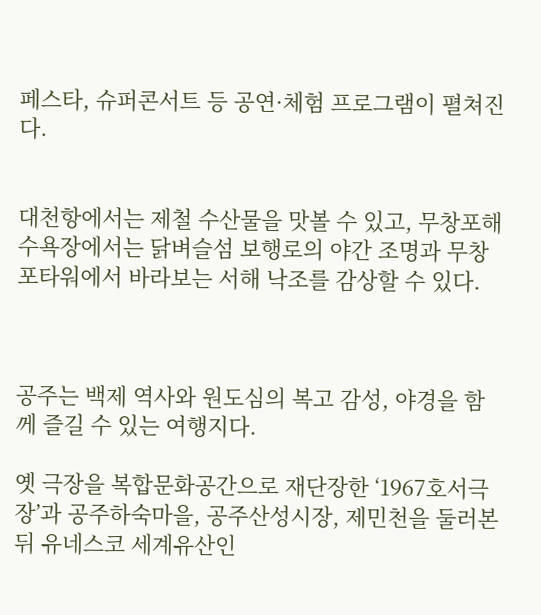페스타, 슈퍼콘서트 등 공연·체험 프로그램이 펼쳐진다.


대천항에서는 제철 수산물을 맛볼 수 있고, 무창포해수욕장에서는 닭벼슬섬 보행로의 야간 조명과 무창포타워에서 바라보는 서해 낙조를 감상할 수 있다.



공주는 백제 역사와 원도심의 복고 감성, 야경을 함께 즐길 수 있는 여행지다.

옛 극장을 복합문화공간으로 재단장한 ‘1967호서극장’과 공주하숙마을, 공주산성시장, 제민천을 둘러본 뒤 유네스코 세계유산인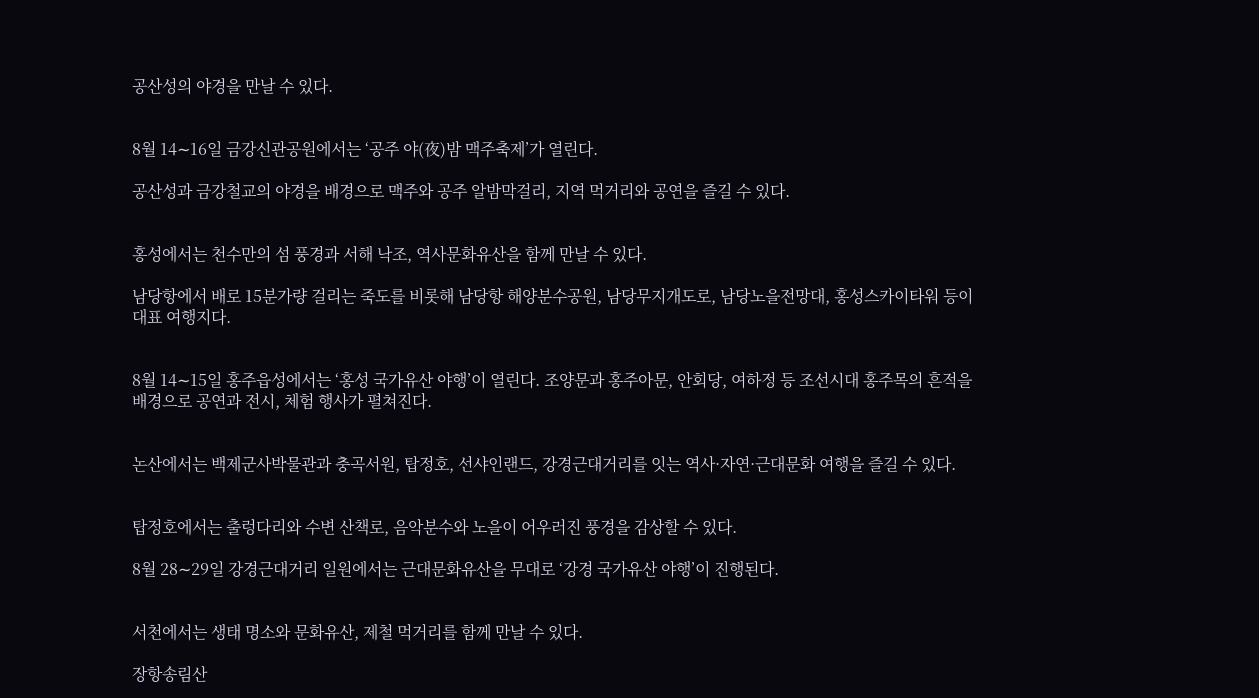공산성의 야경을 만날 수 있다.


8월 14∼16일 금강신관공원에서는 ‘공주 야(夜)밤 맥주축제’가 열린다.

공산성과 금강철교의 야경을 배경으로 맥주와 공주 알밤막걸리, 지역 먹거리와 공연을 즐길 수 있다.


홍성에서는 천수만의 섬 풍경과 서해 낙조, 역사문화유산을 함께 만날 수 있다.

남당항에서 배로 15분가량 걸리는 죽도를 비롯해 남당항 해양분수공원, 남당무지개도로, 남당노을전망대, 홍성스카이타워 등이 대표 여행지다.


8월 14∼15일 홍주읍성에서는 ‘홍성 국가유산 야행’이 열린다. 조양문과 홍주아문, 안회당, 여하정 등 조선시대 홍주목의 흔적을 배경으로 공연과 전시, 체험 행사가 펼쳐진다.


논산에서는 백제군사박물관과 충곡서원, 탑정호, 선샤인랜드, 강경근대거리를 잇는 역사·자연·근대문화 여행을 즐길 수 있다.


탑정호에서는 출렁다리와 수변 산책로, 음악분수와 노을이 어우러진 풍경을 감상할 수 있다.

8월 28∼29일 강경근대거리 일원에서는 근대문화유산을 무대로 ‘강경 국가유산 야행’이 진행된다.


서천에서는 생태 명소와 문화유산, 제철 먹거리를 함께 만날 수 있다.

장항송림산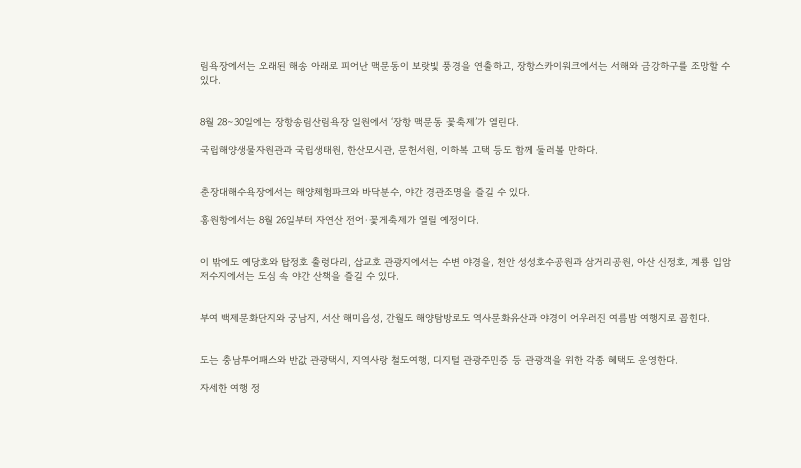림욕장에서는 오래된 해송 아래로 피어난 맥문동이 보랏빛 풍경을 연출하고, 장항스카이워크에서는 서해와 금강하구를 조망할 수 있다.


8월 28∼30일에는 장항송림산림욕장 일원에서 ‘장항 맥문동 꽃축제’가 열린다.

국립해양생물자원관과 국립생태원, 한산모시관, 문헌서원, 이하복 고택 등도 함께 둘러볼 만하다.


춘장대해수욕장에서는 해양체험파크와 바닥분수, 야간 경관조명을 즐길 수 있다.

홍원항에서는 8월 26일부터 자연산 전어·꽃게축제가 열릴 예정이다.


이 밖에도 예당호와 탑정호 출렁다리, 삽교호 관광지에서는 수변 야경을, 천안 성성호수공원과 삼거리공원, 아산 신정호, 계룡 입암저수지에서는 도심 속 야간 산책을 즐길 수 있다.


부여 백제문화단지와 궁남지, 서산 해미읍성, 간월도 해양탐방로도 역사문화유산과 야경이 어우러진 여름밤 여행지로 꼽힌다.


도는 충남투어패스와 반값 관광택시, 지역사랑 철도여행, 디지털 관광주민증 등 관광객을 위한 각종 혜택도 운영한다.

자세한 여행 정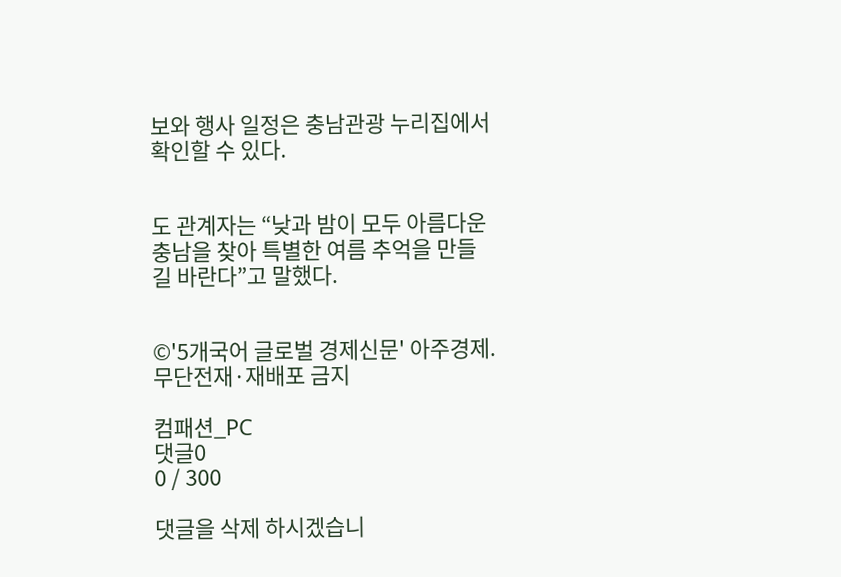보와 행사 일정은 충남관광 누리집에서 확인할 수 있다.


도 관계자는 “낮과 밤이 모두 아름다운 충남을 찾아 특별한 여름 추억을 만들길 바란다”고 말했다.


©'5개국어 글로벌 경제신문' 아주경제. 무단전재·재배포 금지

컴패션_PC
댓글0
0 / 300

댓글을 삭제 하시겠습니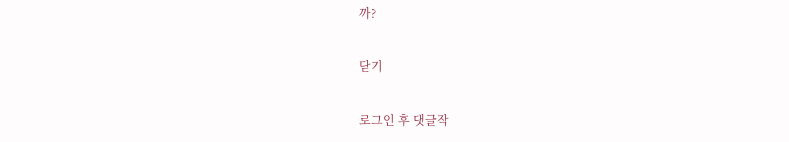까?

닫기

로그인 후 댓글작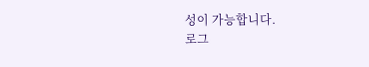성이 가능합니다.
로그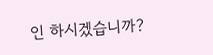인 하시겠습니까?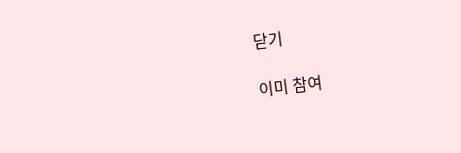닫기

이미 참여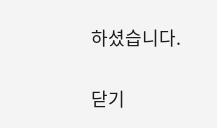하셨습니다.

닫기